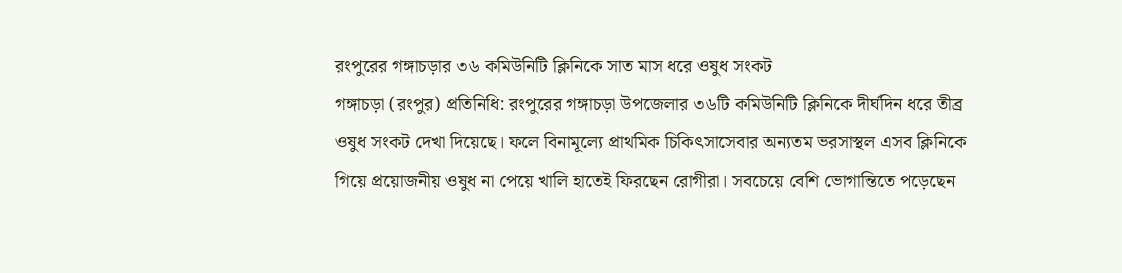রংপুরের গঙ্গাচড়ার ৩৬ কমিউনিটি ক্লিনিকে সাত মাস ধরে ওষুধ সংকট
গঙ্গাচড়া (রংপুর) প্রতিনিধি: রংপুরের গঙ্গাচড়া উপজেলার ৩৬টি কমিউনিটি ক্লিনিকে দীর্ঘদিন ধরে তীব্র ওষুধ সংকট দেখা দিয়েছে। ফলে বিনামূল্যে প্রাথমিক চিকিৎসাসেবার অন্যতম ভরসাস্থল এসব ক্লিনিকে গিয়ে প্রয়োজনীয় ওষুধ না পেয়ে খালি হাতেই ফিরছেন রোগীরা। সবচেয়ে বেশি ভোগান্তিতে পড়েছেন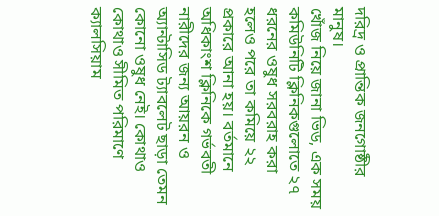দরিদ্র ও প্রান্তিক জনগোষ্ঠীর মানুষ।
খোঁজ নিয়ে জানা ভিড, এক সময় কমিউনিটি ক্লিনিকগুলোতে ২৭ ধরনের ওষুধ সরবরাহ করা হলেও পরে তা কমিয়ে ২২ প্রকারে আনা হয়। বর্তমানে অধিকাংশ ক্লিনিকে গর্ভবতী নারীদের জন্য আয়রন ও অ্যান্টাসিড ট্যাবলেট ছাড়া তেমন কোনো ওষুধ নেই। কোথাও কোথাও সীমিত পরিমাণে ক্যালসিয়াম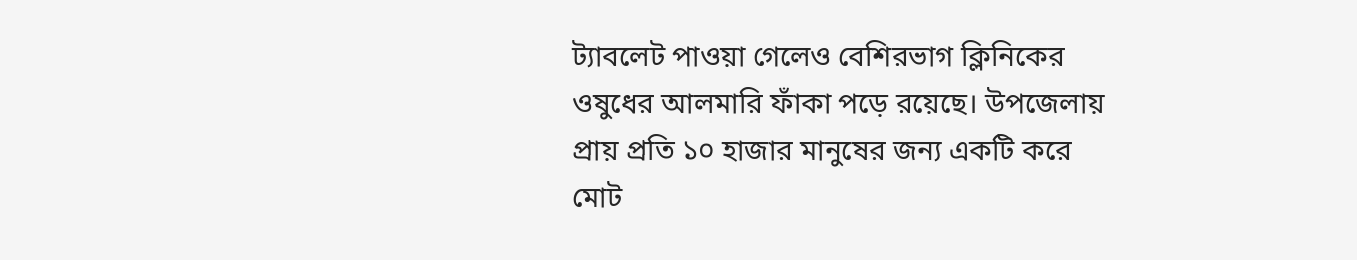ট্যাবলেট পাওয়া গেলেও বেশিরভাগ ক্লিনিকের ওষুধের আলমারি ফাঁকা পড়ে রয়েছে। উপজেলায় প্রায় প্রতি ১০ হাজার মানুষের জন্য একটি করে মোট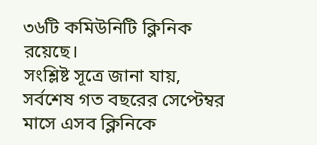৩৬টি কমিউনিটি ক্লিনিক রয়েছে।
সংশ্লিষ্ট সূত্রে জানা যায়, সর্বশেষ গত বছরের সেপ্টেম্বর মাসে এসব ক্লিনিকে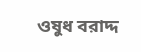ওষুধ বরাদ্দ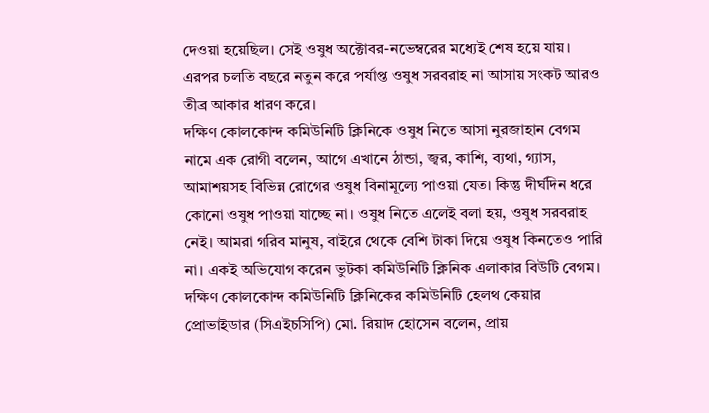দেওয়া হয়েছিল। সেই ওষুধ অক্টোবর-নভেম্বরের মধ্যেই শেষ হয়ে যায়। এরপর চলতি বছরে নতুন করে পর্যাপ্ত ওষুধ সরবরাহ না আসায় সংকট আরও তীব্র আকার ধারণ করে।
দক্ষিণ কোলকোন্দ কমিউনিটি ক্লিনিকে ওষুধ নিতে আসা নুরজাহান বেগম নামে এক রোগী বলেন, আগে এখানে ঠান্ডা, জ্বর, কাশি, ব্যথা, গ্যাস, আমাশয়সহ বিভিন্ন রোগের ওষুধ বিনামূল্যে পাওয়া যেত। কিন্তু দীর্ঘদিন ধরে কোনো ওষুধ পাওয়া যাচ্ছে না। ওষুধ নিতে এলেই বলা হয়, ওষুধ সরবরাহ নেই। আমরা গরিব মানুষ, বাইরে থেকে বেশি টাকা দিয়ে ওষুধ কিনতেও পারি না। একই অভিযোগ করেন ভুটকা কমিউনিটি ক্লিনিক এলাকার বিউটি বেগম।
দক্ষিণ কোলকোন্দ কমিউনিটি ক্লিনিকের কমিউনিটি হেলথ কেয়ার প্রোভাইডার (সিএইচসিপি) মো. রিয়াদ হোসেন বলেন, প্রায়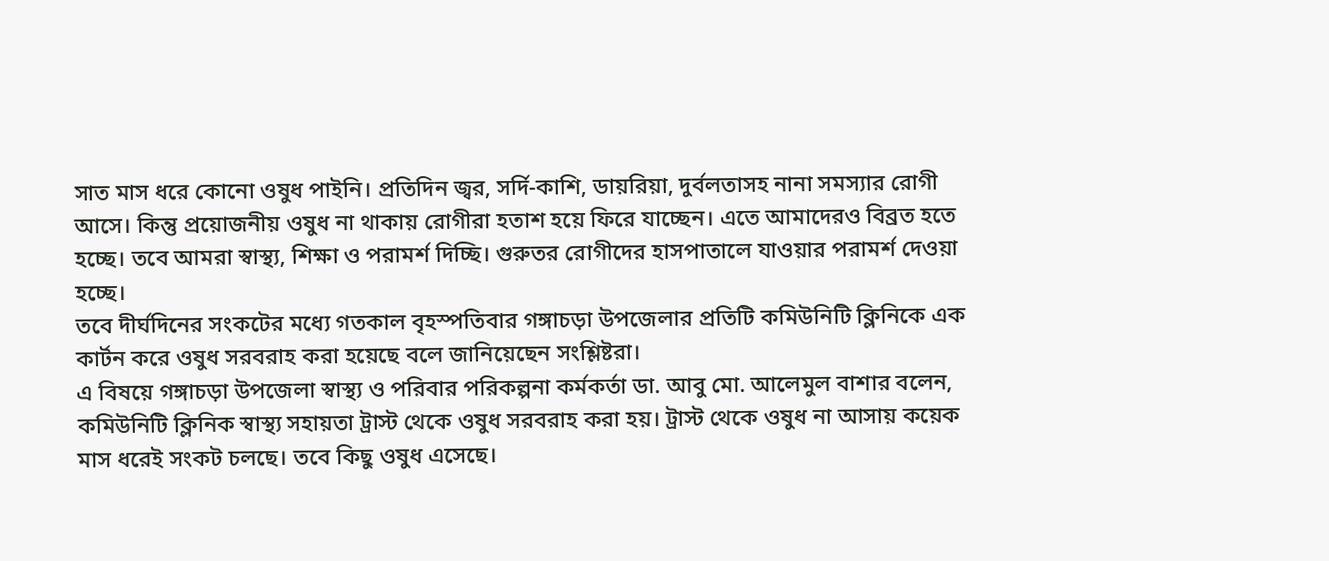সাত মাস ধরে কোনো ওষুধ পাইনি। প্রতিদিন জ্বর, সর্দি-কাশি, ডায়রিয়া, দুর্বলতাসহ নানা সমস্যার রোগী আসে। কিন্তু প্রয়োজনীয় ওষুধ না থাকায় রোগীরা হতাশ হয়ে ফিরে যাচ্ছেন। এতে আমাদেরও বিব্রত হতে হচ্ছে। তবে আমরা স্বাস্থ্য, শিক্ষা ও পরামর্শ দিচ্ছি। গুরুতর রোগীদের হাসপাতালে যাওয়ার পরামর্শ দেওয়া হচ্ছে।
তবে দীর্ঘদিনের সংকটের মধ্যে গতকাল বৃহস্পতিবার গঙ্গাচড়া উপজেলার প্রতিটি কমিউনিটি ক্লিনিকে এক কার্টন করে ওষুধ সরবরাহ করা হয়েছে বলে জানিয়েছেন সংশ্লিষ্টরা।
এ বিষয়ে গঙ্গাচড়া উপজেলা স্বাস্থ্য ও পরিবার পরিকল্পনা কর্মকর্তা ডা. আবু মো. আলেমুল বাশার বলেন, কমিউনিটি ক্লিনিক স্বাস্থ্য সহায়তা ট্রাস্ট থেকে ওষুধ সরবরাহ করা হয়। ট্রাস্ট থেকে ওষুধ না আসায় কয়েক মাস ধরেই সংকট চলছে। তবে কিছু ওষুধ এসেছে।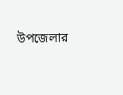উপজেলার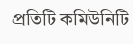প্রতিটি কমিউনিটি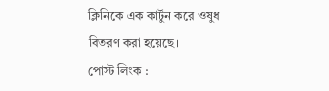ক্লিনিকে এক কার্টুন করে ওষুধ বিতরণ করা হয়েছে।
পোস্ট লিংক :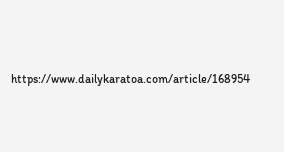https://www.dailykaratoa.com/article/168954